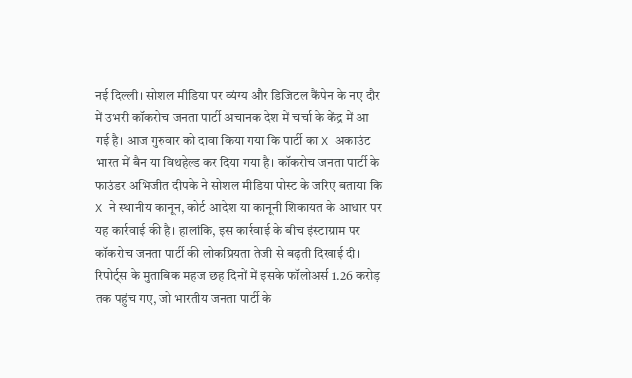नई दिल्ली। सोशल मीडिया पर व्यंग्य और डिजिटल कैंपेन के नए दौर में उभरी कॉकरोच जनता पार्टी अचानक देश में चर्चा के केंद्र में आ गई है। आज गुरुवार को दावा किया गया कि पार्टी का X अकाउंट भारत में बैन या विथहेल्ड कर दिया गया है। कॉकरोच जनता पार्टी के फाउंडर अभिजीत दीपके ने सोशल मीडिया पोस्ट के जरिए बताया कि X ने स्थानीय कानून, कोर्ट आदेश या कानूनी शिकायत के आधार पर यह कार्रवाई की है। हालांकि, इस कार्रवाई के बीच इंस्टाग्राम पर कॉकरोच जनता पार्टी की लोकप्रियता तेजी से बढ़ती दिखाई दी। रिपोर्ट्स के मुताबिक महज छह दिनों में इसके फॉलोअर्स 1.26 करोड़ तक पहुंच गए, जो भारतीय जनता पार्टी के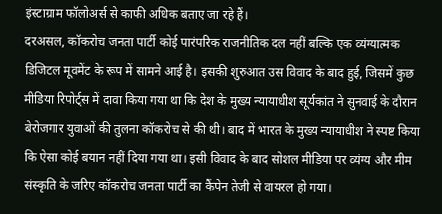इंस्टाग्राम फॉलोअर्स से काफी अधिक बताए जा रहे हैं।
दरअसल, कॉकरोच जनता पार्टी कोई पारंपरिक राजनीतिक दल नहीं बल्कि एक व्यंग्यात्मक डिजिटल मूवमेंट के रूप में सामने आई है। इसकी शुरुआत उस विवाद के बाद हुई, जिसमें कुछ मीडिया रिपोर्ट्स में दावा किया गया था कि देश के मुख्य न्यायाधीश सूर्यकांत ने सुनवाई के दौरान बेरोजगार युवाओं की तुलना कॉकरोच से की थी। बाद में भारत के मुख्य न्यायाधीश ने स्पष्ट किया कि ऐसा कोई बयान नहीं दिया गया था। इसी विवाद के बाद सोशल मीडिया पर व्यंग्य और मीम संस्कृति के जरिए कॉकरोच जनता पार्टी का कैंपेन तेजी से वायरल हो गया।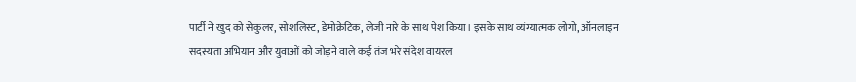पार्टी ने खुद को सेकुलर, सोशलिस्ट, डेमोक्रेटिक, लेजी नारे के साथ पेश किया। इसके साथ व्यंग्यात्मक लोगो, ऑनलाइन सदस्यता अभियान और युवाओं को जोड़ने वाले कई तंज भरे संदेश वायरल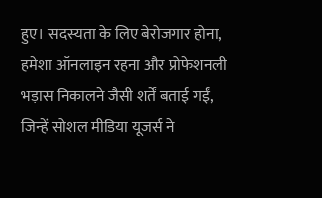हुए। सदस्यता के लिए बेरोजगार होना, हमेशा ऑनलाइन रहना और प्रोफेशनली भड़ास निकालने जैसी शर्तें बताई गईं, जिन्हें सोशल मीडिया यूजर्स ने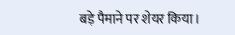बड़े पैमाने पर शेयर किया।